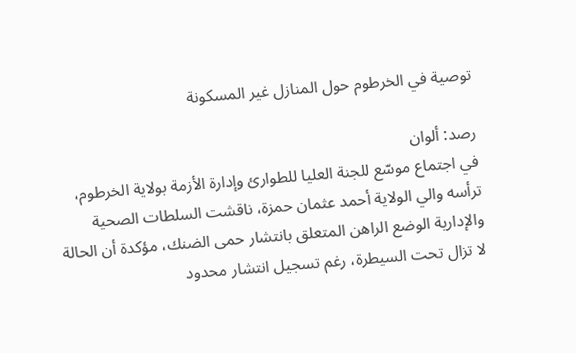توصية في الخرطوم حول المنازل غير المسكونة

رصد: ألوان
في اجتماع موسّع للجنة العليا للطوارئ وإدارة الأزمة بولاية الخرطوم، ترأسه والي الولاية أحمد عثمان حمزة، ناقشت السلطات الصحية والإدارية الوضع الراهن المتعلق بانتشار حمى الضنك، مؤكدة أن الحالة لا تزال تحت السيطرة، رغم تسجيل انتشار محدود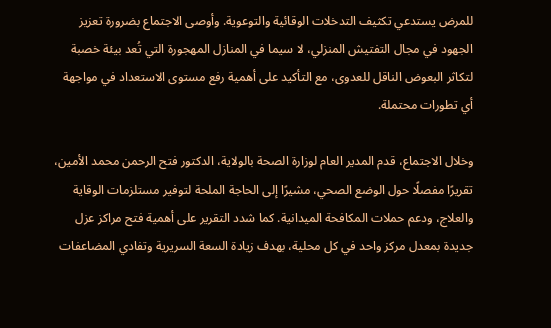للمرض يستدعي تكثيف التدخلات الوقائية والتوعوية. وأوصى الاجتماع بضرورة تعزيز الجهود في مجال التفتيش المنزلي، لا سيما في المنازل المهجورة التي تُعد بيئة خصبة لتكاثر البعوض الناقل للعدوى، مع التأكيد على أهمية رفع مستوى الاستعداد في مواجهة أي تطورات محتملة.

وخلال الاجتماع، قدم المدير العام لوزارة الصحة بالولاية، الدكتور فتح الرحمن محمد الأمين، تقريرًا مفصلًا حول الوضع الصحي، مشيرًا إلى الحاجة الملحة لتوفير مستلزمات الوقاية والعلاج، ودعم حملات المكافحة الميدانية. كما شدد التقرير على أهمية فتح مراكز عزل جديدة بمعدل مركز واحد في كل محلية، بهدف زيادة السعة السريرية وتفادي المضاعفات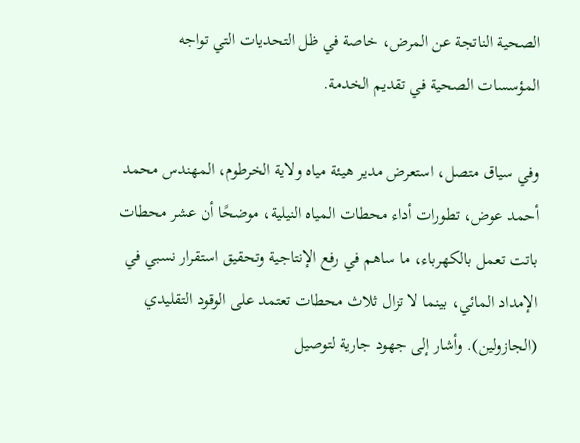الصحية الناتجة عن المرض، خاصة في ظل التحديات التي تواجه المؤسسات الصحية في تقديم الخدمة.

وفي سياق متصل، استعرض مدير هيئة مياه ولاية الخرطوم، المهندس محمد أحمد عوض، تطورات أداء محطات المياه النيلية، موضحًا أن عشر محطات باتت تعمل بالكهرباء، ما ساهم في رفع الإنتاجية وتحقيق استقرار نسبي في الإمداد المائي، بينما لا تزال ثلاث محطات تعتمد على الوقود التقليدي (الجازولين). وأشار إلى جهود جارية لتوصيل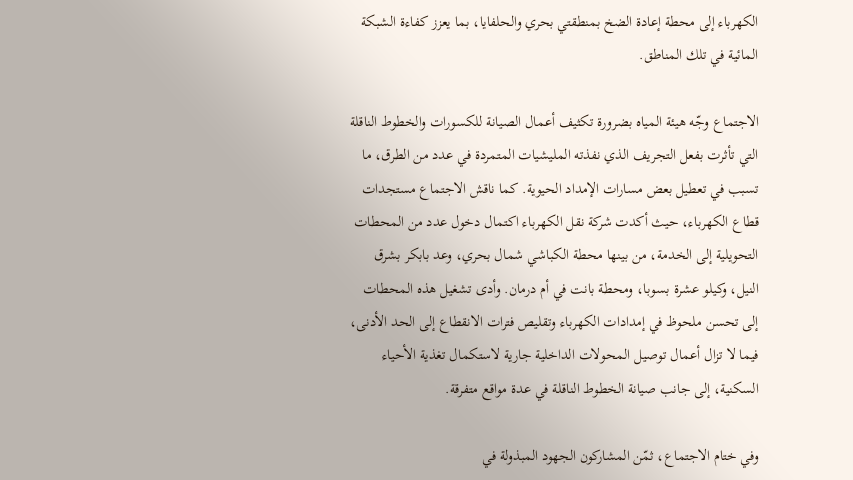الكهرباء إلى محطة إعادة الضخ بمنطقتي بحري والحلفايا، بما يعزز كفاءة الشبكة المائية في تلك المناطق.

الاجتماع وجّه هيئة المياه بضرورة تكثيف أعمال الصيانة للكسورات والخطوط الناقلة التي تأثرت بفعل التجريف الذي نفذته المليشيات المتمردة في عدد من الطرق، ما تسبب في تعطيل بعض مسارات الإمداد الحيوية. كما ناقش الاجتماع مستجدات قطاع الكهرباء، حيث أكدت شركة نقل الكهرباء اكتمال دخول عدد من المحطات التحويلية إلى الخدمة، من بينها محطة الكباشي شمال بحري، وعد بابكر بشرق النيل، وكيلو عشرة بسوبا، ومحطة بانت في أم درمان. وأدى تشغيل هذه المحطات إلى تحسن ملحوظ في إمدادات الكهرباء وتقليص فترات الانقطاع إلى الحد الأدنى، فيما لا تزال أعمال توصيل المحولات الداخلية جارية لاستكمال تغذية الأحياء السكنية، إلى جانب صيانة الخطوط الناقلة في عدة مواقع متفرقة.

وفي ختام الاجتماع، ثمّن المشاركون الجهود المبذولة في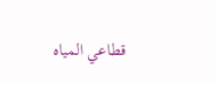قطاعي المياه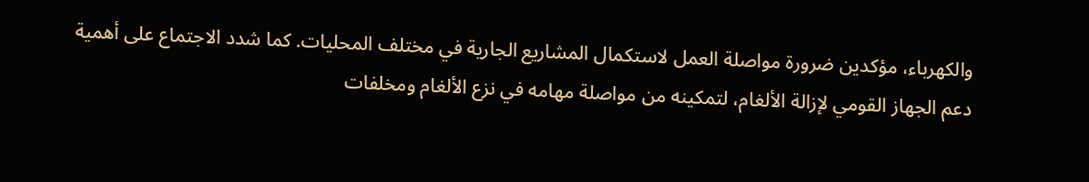والكهرباء، مؤكدين ضرورة مواصلة العمل لاستكمال المشاريع الجارية في مختلف المحليات. كما شدد الاجتماع على أهمية دعم الجهاز القومي لإزالة الألغام، لتمكينه من مواصلة مهامه في نزع الألغام ومخلفات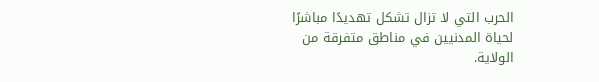الحرب التي لا تزال تشكل تهديدًا مباشرًا لحياة المدنيين في مناطق متفرقة من الولاية.